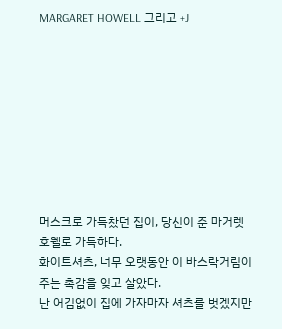MARGARET HOWELL 그리고 +J









머스크로 가득찼던 집이, 당신이 준 마거렛 호웰로 가득하다.
화이트셔츠, 너무 오랫동안 이 바스락거림이 주는 촉감을 잊고 살았다.
난 어김없이 집에 가자마자 셔츠를 벗겠지만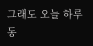그래도 오늘 하루동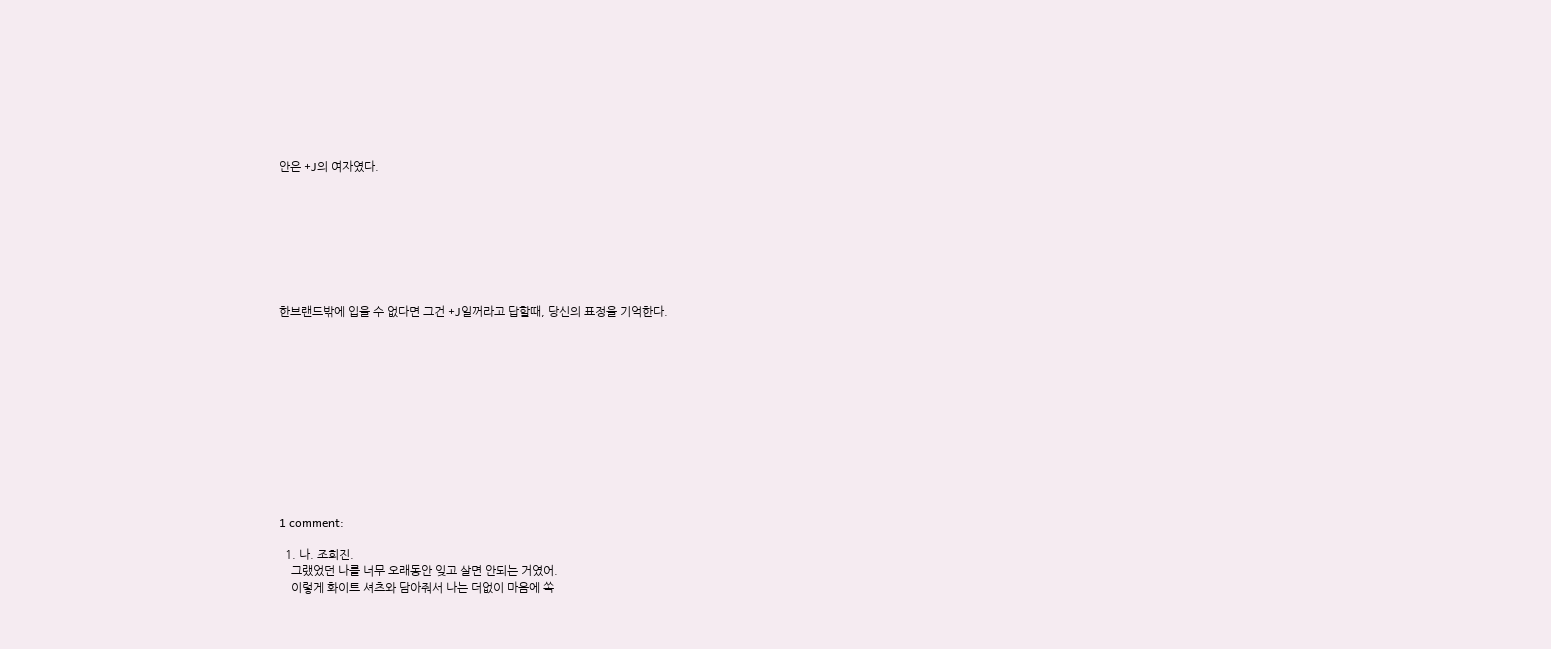안은 +J의 여자였다.








한브랜드밖에 입을 수 없다면 그건 +J일꺼라고 답할때, 당신의 표정을 기억한다.












1 comment:

  1. 나. 조희진.
    그랬었던 나를 너무 오래동안 잊고 살면 안되는 거였어.
    이렇게 화이트 셔츠와 담아줘서 나는 더없이 마음에 쏙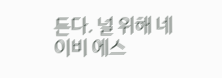든다. 널 위해 네이비 에스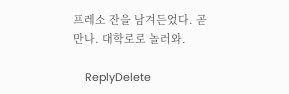프레소 잔을 남겨든었다. 곧 만나. 대학로로 놀러와.

    ReplyDelete